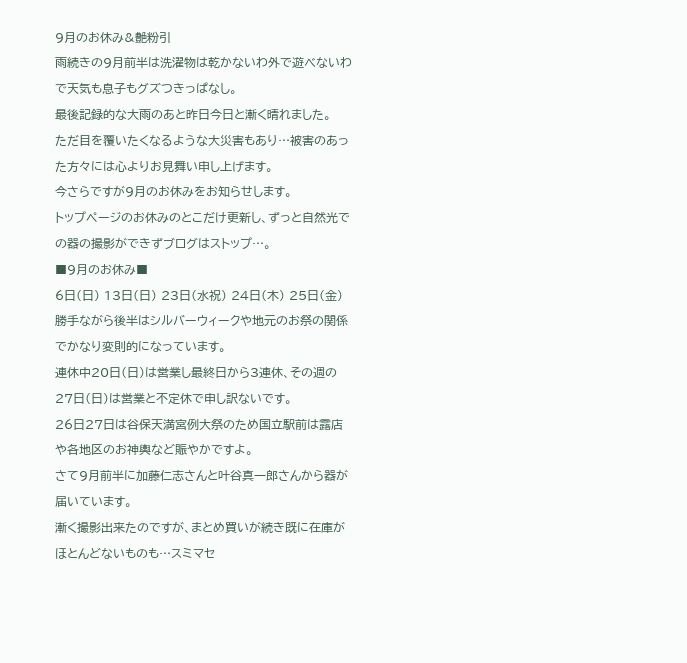9月のお休み&艶粉引
雨続きの9月前半は洗濯物は乾かないわ外で遊べないわで天気も息子もグズつきっぱなし。
最後記録的な大雨のあと昨日今日と漸く晴れました。
ただ目を覆いたくなるような大災害もあり…被害のあった方々には心よりお見舞い申し上げます。
今さらですが9月のお休みをお知らせします。
トップページのお休みのとこだけ更新し、ずっと自然光での器の撮影ができずブログはストップ…。
■9月のお休み■
6日(日) 13日(日) 23日(水祝) 24日(木) 25日(金)
勝手ながら後半はシルバーウィークや地元のお祭の関係でかなり変則的になっています。
連休中20日(日)は営業し最終日から3連休、その週の27日(日)は営業と不定休で申し訳ないです。
26日27日は谷保天満宮例大祭のため国立駅前は露店や各地区のお神輿など賑やかですよ。
さて9月前半に加藤仁志さんと叶谷真一郎さんから器が届いています。
漸く撮影出来たのですが、まとめ買いが続き既に在庫がほとんどないものも…スミマセ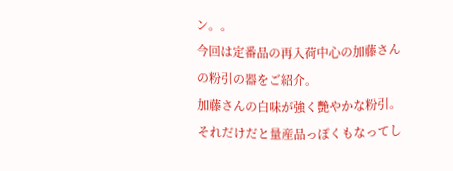ン。。
今回は定番品の再入荷中心の加藤さんの粉引の器をご紹介。
加藤さんの白味が強く艷やかな粉引。
それだけだと量産品っぽくもなってし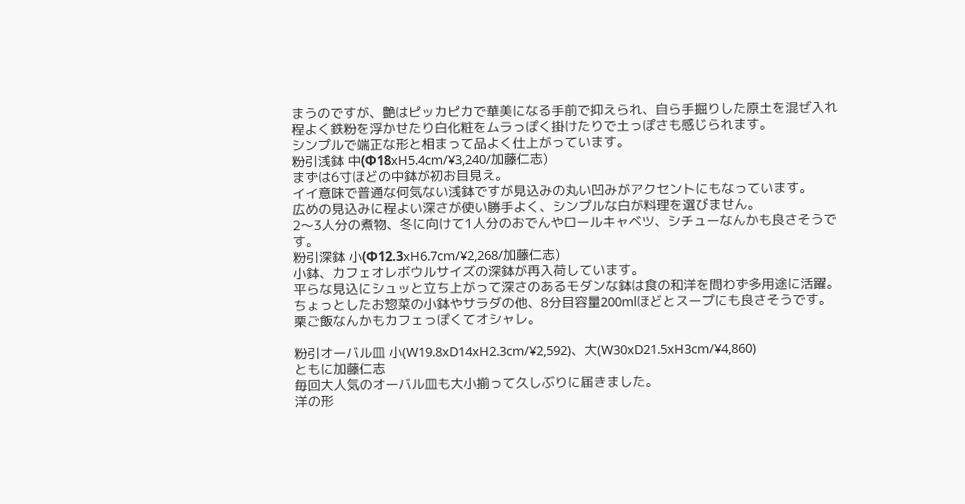まうのですが、艶はピッカピカで華美になる手前で抑えられ、自ら手掘りした原土を混ぜ入れ程よく鉄粉を浮かせたり白化粧をムラっぽく掛けたりで土っぽさも感じられます。
シンプルで端正な形と相まって品よく仕上がっています。
粉引浅鉢 中(Φ18xH5.4cm/¥3,240/加藤仁志)
まずは6寸ほどの中鉢が初お目見え。
イイ意味で普通な何気ない浅鉢ですが見込みの丸い凹みがアクセントにもなっています。
広めの見込みに程よい深さが使い勝手よく、シンプルな白が料理を選びません。
2〜3人分の煮物、冬に向けて1人分のおでんやロールキャベツ、シチューなんかも良さそうです。
粉引深鉢 小(Φ12.3xH6.7cm/¥2,268/加藤仁志)
小鉢、カフェオレボウルサイズの深鉢が再入荷しています。
平らな見込にシュッと立ち上がって深さのあるモダンな鉢は食の和洋を問わず多用途に活躍。
ちょっとしたお惣菜の小鉢やサラダの他、8分目容量200mlほどとスープにも良さそうです。
栗ご飯なんかもカフェっぽくてオシャレ。

粉引オーバル皿 小(W19.8xD14xH2.3cm/¥2,592)、大(W30xD21.5xH3cm/¥4,860)
ともに加藤仁志
毎回大人気のオーバル皿も大小揃って久しぶりに届きました。
洋の形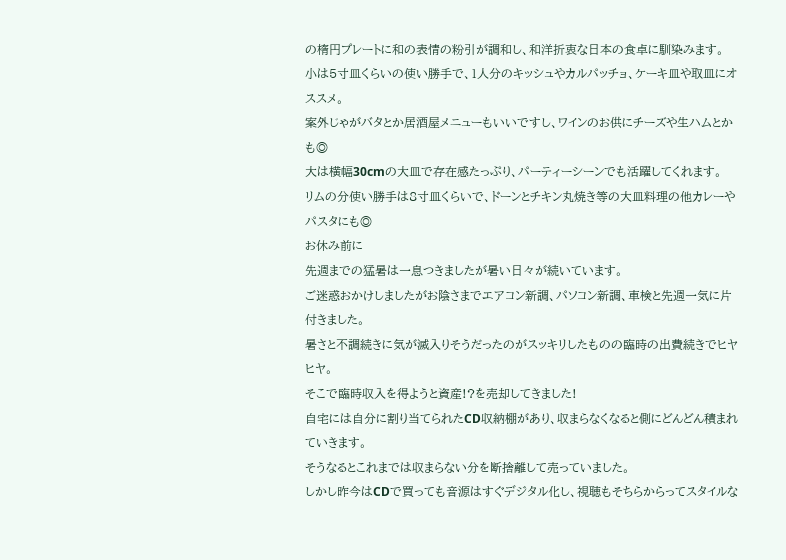の楕円プレートに和の表情の粉引が調和し、和洋折衷な日本の食卓に馴染みます。
小は5寸皿くらいの使い勝手で、1人分のキッシュやカルパッチョ、ケーキ皿や取皿にオススメ。
案外じゃがバタとか居酒屋メニューもいいですし、ワインのお供にチーズや生ハムとかも◎
大は横幅30cmの大皿で存在感たっぷり、パーティーシーンでも活躍してくれます。
リムの分使い勝手は8寸皿くらいで、ドーンとチキン丸焼き等の大皿料理の他カレーやパスタにも◎
お休み前に
先週までの猛暑は一息つきましたが暑い日々が続いています。
ご迷惑おかけしましたがお陰さまでエアコン新調、パソコン新調、車検と先週一気に片付きました。
暑さと不調続きに気が滅入りそうだったのがスッキリしたものの臨時の出費続きでヒヤヒヤ。
そこで臨時収入を得ようと資産!?を売却してきました!
自宅には自分に割り当てられたCD収納棚があり、収まらなくなると側にどんどん積まれていきます。
そうなるとこれまでは収まらない分を断捨離して売っていました。
しかし昨今はCDで買っても音源はすぐデジタル化し、視聴もそちらからってスタイルな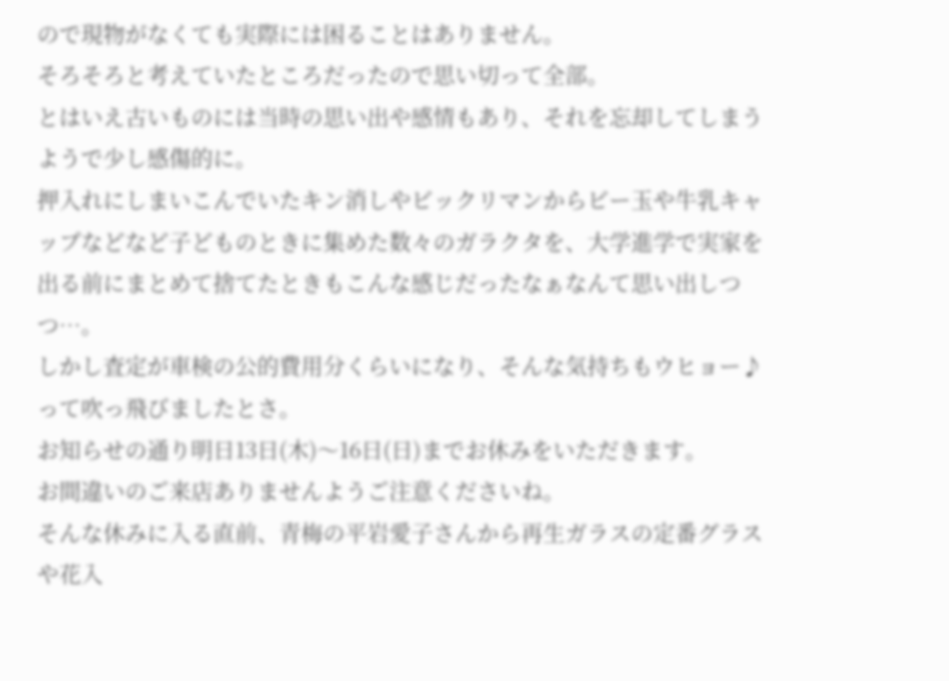ので現物がなくても実際には困ることはありません。
そろそろと考えていたところだったので思い切って全部。
とはいえ古いものには当時の思い出や感情もあり、それを忘却してしまうようで少し感傷的に。
押入れにしまいこんでいたキン消しやビックリマンからビー玉や牛乳キャップなどなど子どものときに集めた数々のガラクタを、大学進学で実家を出る前にまとめて捨てたときもこんな感じだったなぁなんて思い出しつつ…。
しかし査定が車検の公的費用分くらいになり、そんな気持ちもウヒョー♪って吹っ飛びましたとさ。
お知らせの通り明日13日(木)〜16日(日)までお休みをいただきます。
お間違いのご来店ありませんようご注意くださいね。
そんな休みに入る直前、青梅の平岩愛子さんから再生ガラスの定番グラスや花入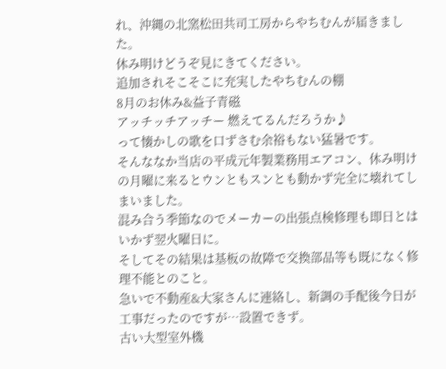れ、沖縄の北窯松田共司工房からやちむんが届きました。
休み明けどうぞ見にきてください。
追加されそこそこに充実したやちむんの棚
8月のお休み&益子青磁
アッチッチアッチー 燃えてるんだろうか♪
って懐かしの歌を口ずさむ余裕もない猛暑です。
そんななか当店の平成元年製業務用エアコン、休み明けの月曜に来るとウンともスンとも動かず完全に壊れてしまいました。
混み合う季節なのでメーカーの出張点検修理も即日とはいかず翌火曜日に。
そしてその結果は基板の故障で交換部品等も既になく修理不能とのこと。
急いで不動産&大家さんに連絡し、新調の手配後今日が工事だったのですが…設置できず。
古い大型室外機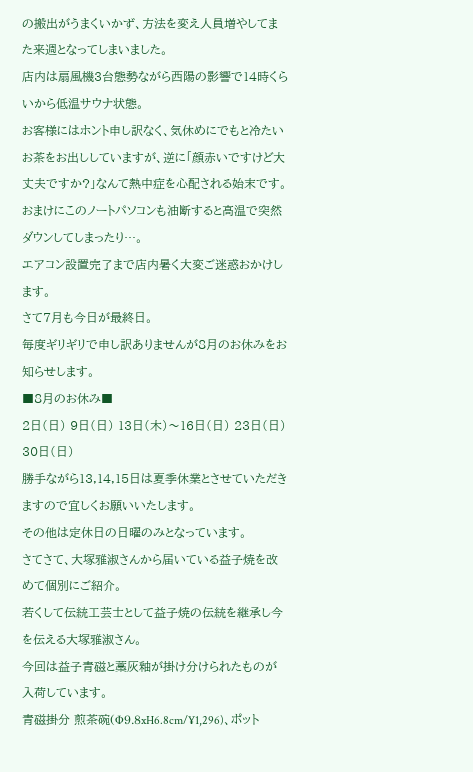の搬出がうまくいかず、方法を変え人員増やしてまた来週となってしまいました。
店内は扇風機3台態勢ながら西陽の影響で14時くらいから低温サウナ状態。
お客様にはホント申し訳なく、気休めにでもと冷たいお茶をお出ししていますが、逆に「顔赤いですけど大丈夫ですか?」なんて熱中症を心配される始末です。
おまけにこのノートパソコンも油断すると高温で突然ダウンしてしまったり…。
エアコン設置完了まで店内暑く大変ご迷惑おかけします。
さて7月も今日が最終日。
毎度ギリギリで申し訳ありませんが8月のお休みをお知らせします。
■8月のお休み■
2日(日) 9日(日) 13日(木)〜16日(日) 23日(日) 30日(日)
勝手ながら13,14,15日は夏季休業とさせていただきますので宜しくお願いいたします。
その他は定休日の日曜のみとなっています。
さてさて、大塚雅淑さんから届いている益子焼を改めて個別にご紹介。
若くして伝統工芸士として益子焼の伝統を継承し今を伝える大塚雅淑さん。
今回は益子青磁と藁灰釉が掛け分けられたものが入荷しています。
青磁掛分 煎茶碗(Φ9.8xH6.8cm/¥1,296)、ポット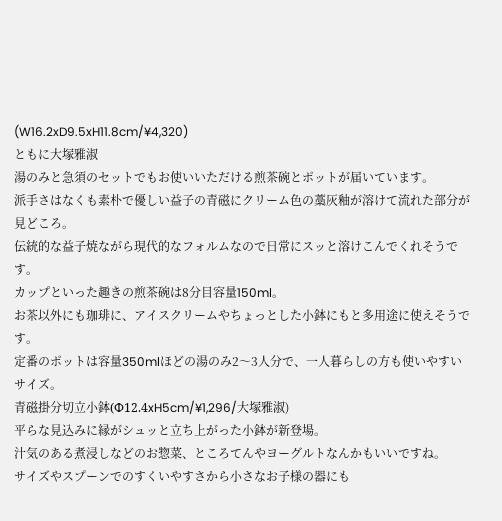(W16.2xD9.5xH11.8cm/¥4,320)
ともに大塚雅淑
湯のみと急須のセットでもお使いいただける煎茶碗とポットが届いています。
派手さはなくも素朴で優しい益子の青磁にクリーム色の藁灰釉が溶けて流れた部分が見どころ。
伝統的な益子焼ながら現代的なフォルムなので日常にスッと溶けこんでくれそうです。
カップといった趣きの煎茶碗は8分目容量150ml。
お茶以外にも珈琲に、アイスクリームやちょっとした小鉢にもと多用途に使えそうです。
定番のポットは容量350mlほどの湯のみ2〜3人分で、一人暮らしの方も使いやすいサイズ。
青磁掛分切立小鉢(Φ12.4xH5cm/¥1,296/大塚雅淑)
平らな見込みに縁がシュッと立ち上がった小鉢が新登場。
汁気のある煮浸しなどのお惣菜、ところてんやヨーグルトなんかもいいですね。
サイズやスプーンでのすくいやすさから小さなお子様の器にも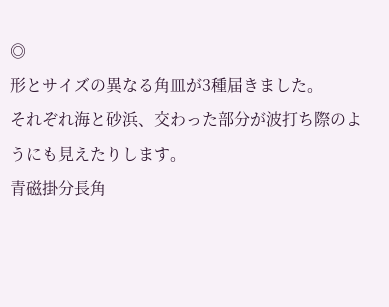◎
形とサイズの異なる角皿が3種届きました。
それぞれ海と砂浜、交わった部分が波打ち際のようにも見えたりします。
青磁掛分長角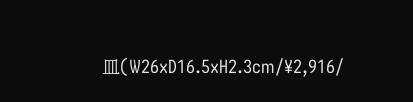皿(W26xD16.5xH2.3cm/¥2,916/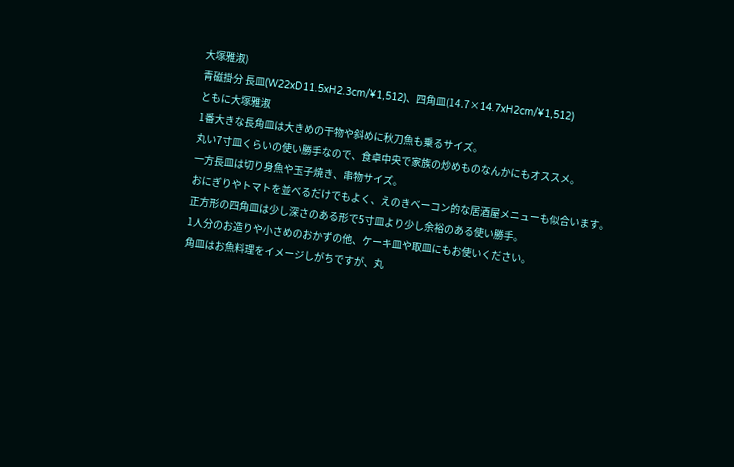大塚雅淑)
青磁掛分 長皿(W22xD11.5xH2.3cm/¥1,512)、四角皿(14.7×14.7xH2cm/¥1,512)
ともに大塚雅淑
1番大きな長角皿は大きめの干物や斜めに秋刀魚も乗るサイズ。
丸い7寸皿くらいの使い勝手なので、食卓中央で家族の炒めものなんかにもオススメ。
一方長皿は切り身魚や玉子焼き、串物サイズ。
おにぎりやトマトを並べるだけでもよく、えのきベーコン的な居酒屋メニューも似合います。
正方形の四角皿は少し深さのある形で5寸皿より少し余裕のある使い勝手。
1人分のお造りや小さめのおかずの他、ケーキ皿や取皿にもお使いください。
角皿はお魚料理をイメージしがちですが、丸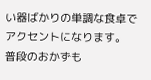い器ばかりの単調な食卓でアクセントになります。
普段のおかずも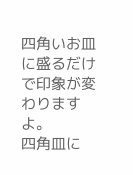四角いお皿に盛るだけで印象が変わりますよ。
四角皿に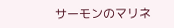サーモンのマリネ